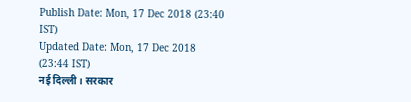Publish Date: Mon, 17 Dec 2018 (23:40 IST)
Updated Date: Mon, 17 Dec 2018 (23:44 IST)
नई दिल्ली। सरकार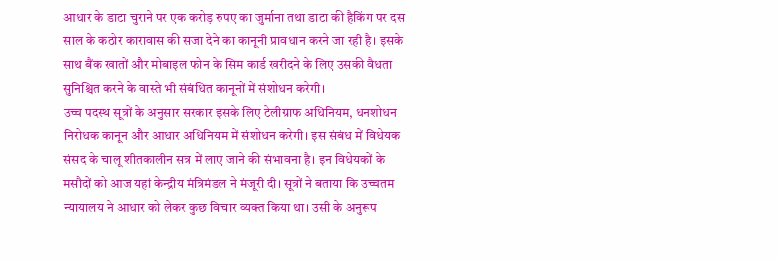आधार के डाटा चुराने पर एक करोड़ रुपए का जुर्माना तथा डाटा की हैकिंग पर दस साल के कठोर कारावास की सजा देने का कानूनी प्रावधान करने जा रही है। इसके साथ बैंक खातों और मोबाइल फोन के सिम कार्ड खरीदने के लिए उसकी वैधता सुनिश्चित करने के वास्ते भी संबंधित कानूनों में संशोधन करेगी।
उच्च पदस्थ सूत्रों के अनुसार सरकार इसके लिए टेलीग्राफ अधिनियम, धनशोधन निरोधक कानून और आधार अधिनियम में संशोधन करेगी। इस संबंध में विधेयक संसद के चालू शीतकालीन सत्र में लाए जाने की संभावना है। इन विधेयकों के मसौदों को आज यहां केन्द्रीय मंत्रिमंडल ने मंजूरी दी। सूत्रों ने बताया कि उच्चतम न्यायालय ने आधार को लेकर कुछ विचार व्यक्त किया था। उसी के अनुरूप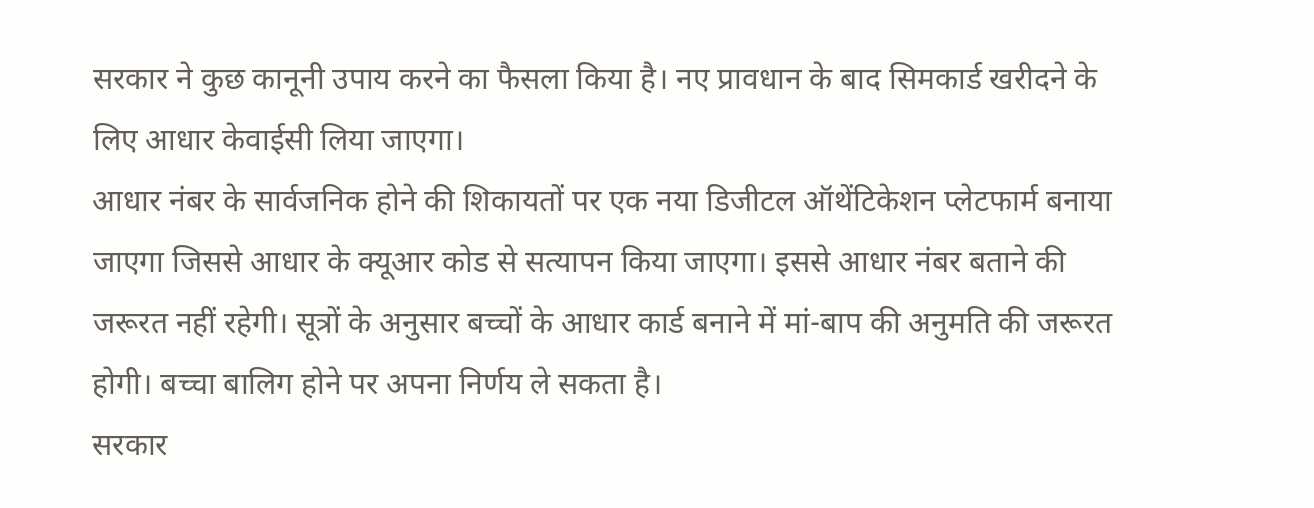सरकार ने कुछ कानूनी उपाय करने का फैसला किया है। नए प्रावधान के बाद सिमकार्ड खरीदने के लिए आधार केवाईसी लिया जाएगा।
आधार नंबर के सार्वजनिक होने की शिकायतों पर एक नया डिजीटल ऑथेंटिकेशन प्लेटफार्म बनाया जाएगा जिससे आधार के क्यूआर कोड से सत्यापन किया जाएगा। इससे आधार नंबर बताने की जरूरत नहीं रहेगी। सूत्रों के अनुसार बच्चों के आधार कार्ड बनाने में मां-बाप की अनुमति की जरूरत होगी। बच्चा बालिग होने पर अपना निर्णय ले सकता है।
सरकार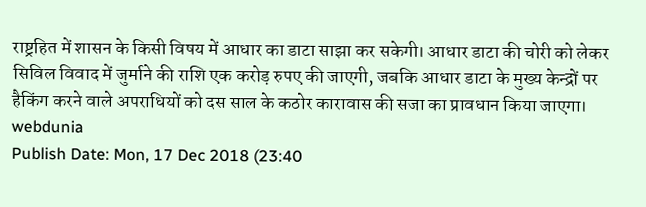राष्ट्रहित में शासन के किसी विषय में आधार का डाटा साझा कर सकेगी। आधार डाटा की चोरी को लेकर सिविल विवाद में जुर्माने की राशि एक करोड़ रुपए की जाएगी, जबकि आधार डाटा के मुख्य केन्द्रों पर हैकिंग करने वाले अपराधियों को दस साल के कठोर कारावास की सजा का प्रावधान किया जाएगा।
webdunia
Publish Date: Mon, 17 Dec 2018 (23:40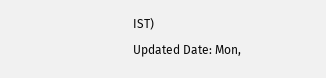IST)
Updated Date: Mon,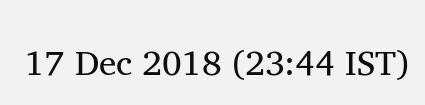17 Dec 2018 (23:44 IST)